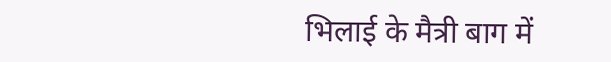भिलाई के मैत्री बाग में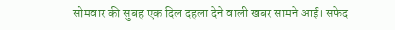सोमवार की सुबह एक दिल दहला देने वाली खबर सामने आई। सफेद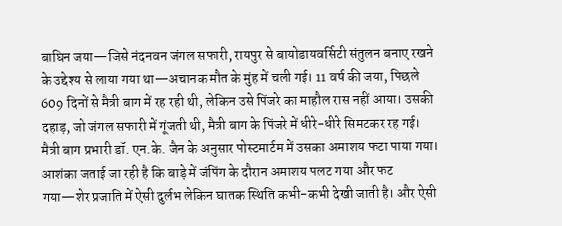बाघिन जया—जिसे नंदनवन जंगल सफारी, रायपुर से बायोडायवर्सिटी संतुलन बनाए रखने के उद्देश्य से लाया गया था—अचानक मौत के मुंह में चली गई। 11 वर्ष की जया, पिछले 609 दिनों से मैत्री बाग में रह रही थी, लेकिन उसे पिंजरे का माहौल रास नहीं आया। उसकी दहाड़, जो जंगल सफारी में गूंजती थी, मैत्री बाग के पिंजरे में धीरे-धीरे सिमटकर रह गई।
मैत्री बाग प्रभारी डॉ. एन.के. जैन के अनुसार पोस्टमार्टम में उसका अमाशय फटा पाया गया। आशंका जताई जा रही है कि बाड़े में जंपिंग के दौरान अमाशय पलट गया और फट गया—शेर प्रजाति में ऐसी दुर्लभ लेकिन घातक स्थिति कभी-कभी देखी जाती है। और ऐसी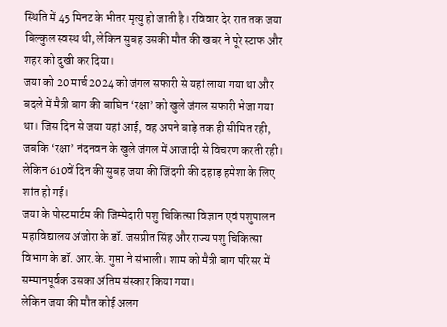स्थिति में 45 मिनट के भीतर मृत्यु हो जाती है। रविवार देर रात तक जया बिल्कुल स्वस्थ थी, लेकिन सुबह उसकी मौत की खबर ने पूरे स्टाफ और शहर को दुखी कर दिया।
जया को 20 मार्च 2024 को जंगल सफारी से यहां लाया गया था और बदले में मैत्री बाग की बाघिन ‘रक्षा’ को खुले जंगल सफारी भेजा गया था। जिस दिन से जया यहां आई, वह अपने बाड़े तक ही सीमित रही, जबकि ‘रक्षा’ नंदनवन के खुले जंगल में आजादी से विचरण करती रही। लेकिन 610वें दिन की सुबह जया की जिंदगी की दहाड़ हमेशा के लिए शांत हो गई।
जया के पोस्टमार्टम की जिम्मेदारी पशु चिकित्सा विज्ञान एवं पशुपालन महाविद्यालय अंजोरा के डॉ. जसप्रीत सिंह और राज्य पशु चिकित्सा विभाग के डॉ. आर.के. गुप्ता ने संभाली। शाम को मैत्री बाग परिसर में सम्मानपूर्वक उसका अंतिम संस्कार किया गया।
लेकिन जया की मौत कोई अलग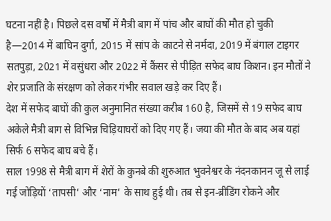घटना नहीं है। पिछले दस वर्षों में मैत्री बाग में पांच और बाघों की मौत हो चुकी है—2014 में बाघिन दुर्गा, 2015 में सांप के काटने से नर्मदा, 2019 में बंगाल टाइगर सतपुड़ा, 2021 में वसुंधरा और 2022 में कैंसर से पीड़ित सफेद बाघ किशन। इन मौतों ने शेर प्रजाति के संरक्षण को लेकर गंभीर सवाल खड़े कर दिए हैं।
देश में सफेद बाघों की कुल अनुमानित संख्या करीब 160 है, जिसमें से 19 सफेद बाघ अकेले मैत्री बाग से विभिन्न चिड़ियाघरों को दिए गए हैं। जया की मौत के बाद अब यहां सिर्फ 6 सफेद बाघ बचे हैं।
साल 1998 से मैत्री बाग में शेरों के कुनबे की शुरुआत भुवनेश्वर के नंदनकानन जू से लाई गई जोड़ियों ‘तापसी’ और ‘नाम’ के साथ हुई थी। तब से इन-ब्रीडिंग रोकने और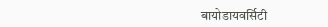बायोडायवर्सिटी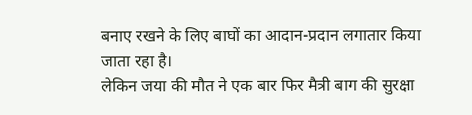बनाए रखने के लिए बाघों का आदान-प्रदान लगातार किया जाता रहा है।
लेकिन जया की मौत ने एक बार फिर मैत्री बाग की सुरक्षा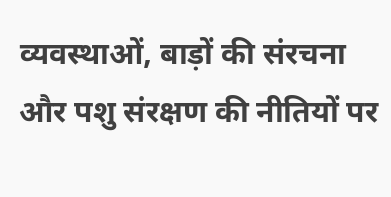व्यवस्थाओं, बाड़ों की संरचना और पशु संरक्षण की नीतियों पर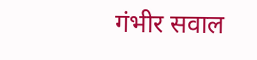गंभीर सवाल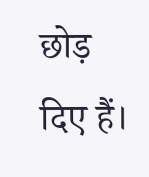छोड़ दिए हैं।